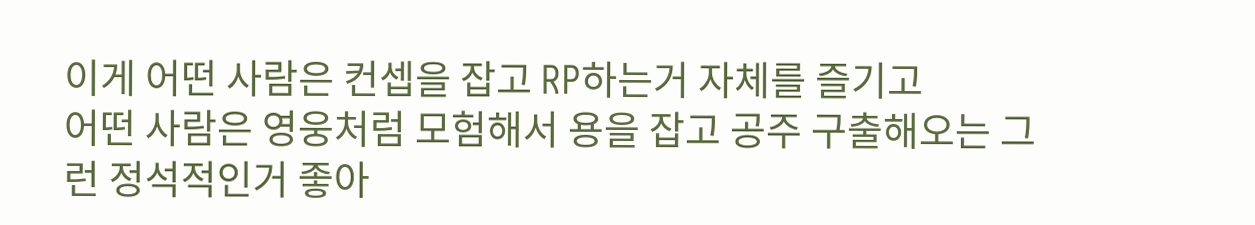이게 어떤 사람은 컨셉을 잡고 RP하는거 자체를 즐기고
어떤 사람은 영웅처럼 모험해서 용을 잡고 공주 구출해오는 그런 정석적인거 좋아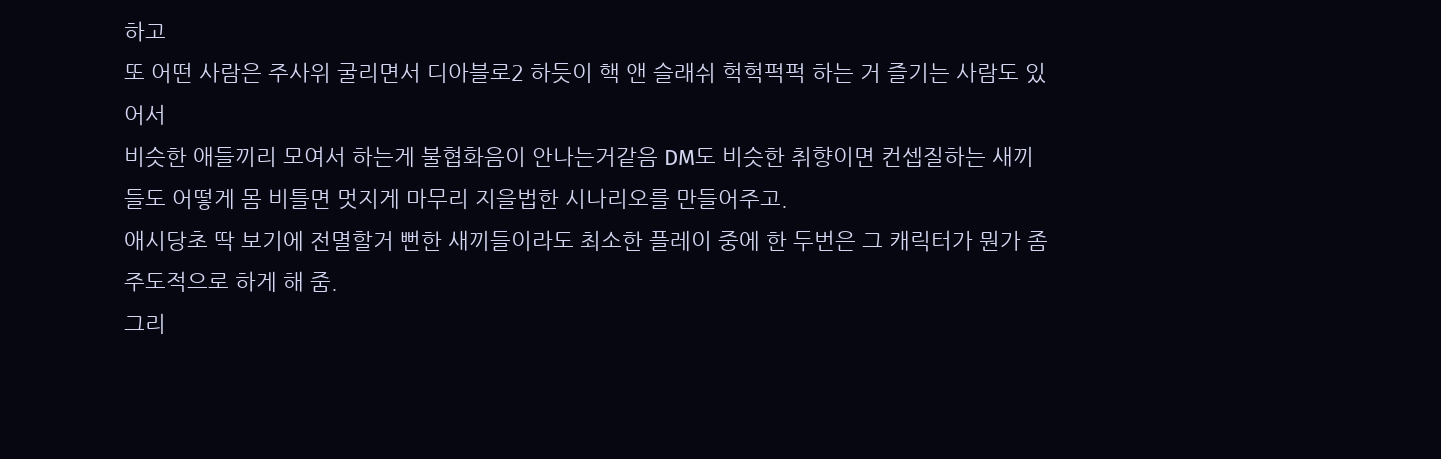하고
또 어떤 사람은 주사위 굴리면서 디아블로2 하듯이 핵 앤 슬래쉬 헉헉퍽퍽 하는 거 즐기는 사람도 있어서
비슷한 애들끼리 모여서 하는게 불협화음이 안나는거같음 DM도 비슷한 취향이면 컨셉질하는 새끼들도 어떻게 몸 비틀면 멋지게 마무리 지을법한 시나리오를 만들어주고.
애시당초 딱 보기에 전멸할거 뻔한 새끼들이라도 최소한 플레이 중에 한 두번은 그 캐릭터가 뭔가 좀 주도적으로 하게 해 줌.
그리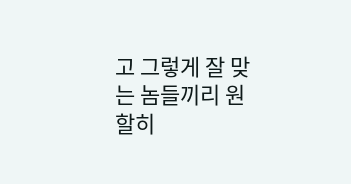고 그렇게 잘 맞는 놈들끼리 원할히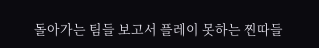돌아가는 팀들 보고서 플레이 못하는 찐따들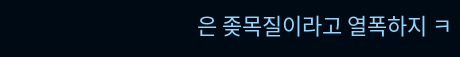은 좆목질이라고 열폭하지 ㅋ